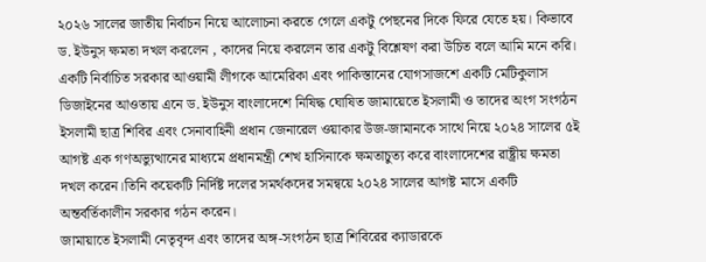২০২৬ সালের জাতীয় নির্বাচন নিয়ে আলোচনা করতে গেলে একটু পেছনের দিকে ফিরে যেতে হয়। কিভাবে ড. ইউনুস ক্ষমতা দখল করলেন , কাদের নিয়ে করলেন তার একটু বিশ্লেষণ করা উচিত বলে আমি মনে করি।
একটি নির্বাচিত সরকার আওয়ামী লীগকে আমেরিকা এবং পাকিস্তানের যোগসাজশে একটি মেটিকুলাস ডিজাইনের আওতায় এনে ড. ইউনুস বাংলাদেশে নিষিদ্ধ ঘোষিত জামায়েতে ইসলামী ও তাদের অংগ সংগঠন ইসলামী ছাত্র শিবির এবং সেনাবাহিনী প্রধান জেনারেল ওয়াকার উজ-জামানকে সাথে নিয়ে ২০২৪ সালের ৫ই আগষ্ট এক গণঅভ্যুত্থানের মাধ্যমে প্রধানমন্ত্রী শেখ হাসিনাকে ক্ষমতাচুত্য করে বাংলাদেশের রাষ্ট্রীয় ক্ষমতা দখল করেন।তিনি কয়েকটি নির্দিষ্ট দলের সমর্থকদের সমন্বয়ে ২০২৪ সালের আগষ্ট মাসে একটি অন্তর্বর্তিকালীন সরকার গঠন করেন।
জামায়াতে ইসলামী নেতৃবৃন্দ এবং তাদের অঙ্গ-সংগঠন ছাত্র শিবিরের ক্যাডারকে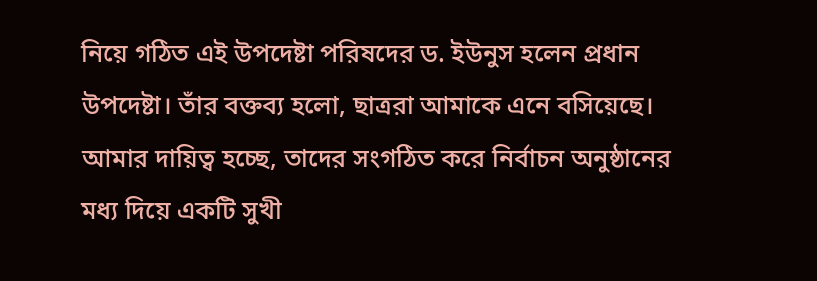নিয়ে গঠিত এই উপদেষ্টা পরিষদের ড. ইউনুস হলেন প্রধান উপদেষ্টা। তাঁর বক্তব্য হলো, ছাত্ররা আমাকে এনে বসিয়েছে। আমার দায়িত্ব হচ্ছে, তাদের সংগঠিত করে নির্বাচন অনুষ্ঠানের মধ্য দিয়ে একটি সুখী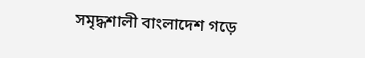সমৃদ্ধশালী বাংলাদেশ গড়ে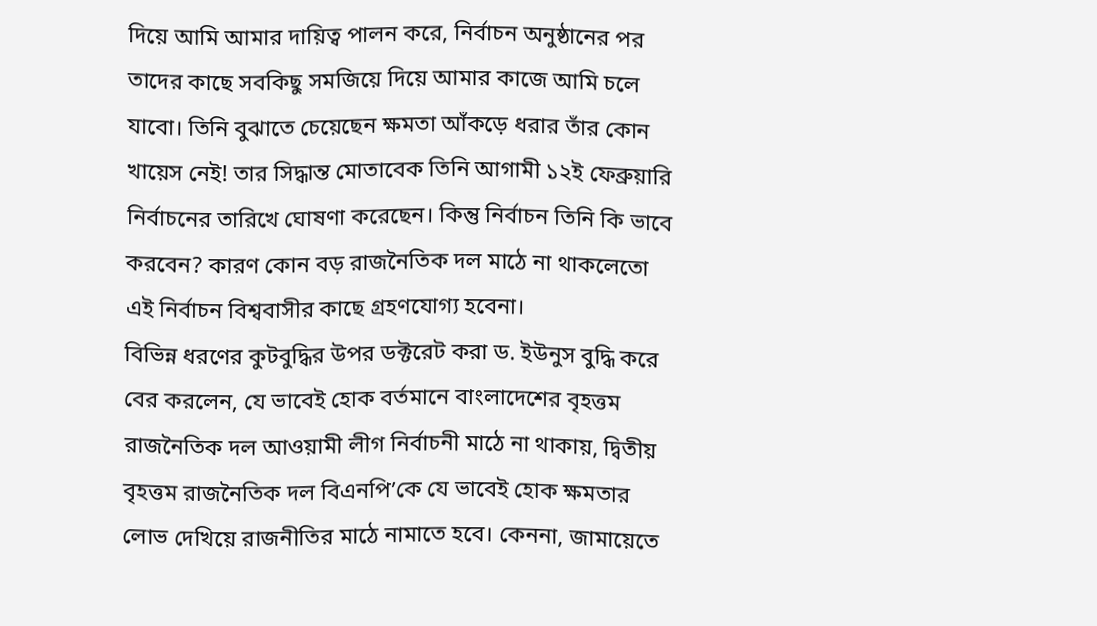দিয়ে আমি আমার দায়িত্ব পালন করে, নির্বাচন অনুষ্ঠানের পর তাদের কাছে সবকিছু সমজিয়ে দিয়ে আমার কাজে আমি চলে যাবো। তিনি বুঝাতে চেয়েছেন ক্ষমতা আঁকড়ে ধরার তাঁর কোন খায়েস নেই! তার সিদ্ধান্ত মোতাবেক তিনি আগামী ১২ই ফেব্রুয়ারি নির্বাচনের তারিখে ঘোষণা করেছেন। কিন্তু নির্বাচন তিনি কি ভাবে করবেন? কারণ কোন বড় রাজনৈতিক দল মাঠে না থাকলেতো এই নির্বাচন বিশ্ববাসীর কাছে গ্রহণযোগ্য হবেনা।
বিভিন্ন ধরণের কুটবুদ্ধির উপর ডক্টরেট করা ড. ইউনুস বুদ্ধি করে বের করলেন, যে ভাবেই হোক বর্তমানে বাংলাদেশের বৃহত্তম রাজনৈতিক দল আওয়ামী লীগ নির্বাচনী মাঠে না থাকায়, দ্বিতীয় বৃহত্তম রাজনৈতিক দল বিএনপি’কে যে ভাবেই হোক ক্ষমতার লোভ দেখিয়ে রাজনীতির মাঠে নামাতে হবে। কেননা, জামায়েতে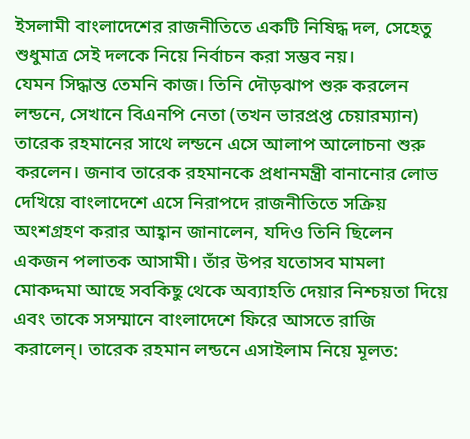ইসলামী বাংলাদেশের রাজনীতিতে একটি নিষিদ্ধ দল, সেহেতু শুধুমাত্র সেই দলকে নিয়ে নির্বাচন করা সম্ভব নয়।
যেমন সিদ্ধান্ত তেমনি কাজ। তিনি দৌড়ঝাপ শুরু করলেন লন্ডনে, সেখানে বিএনপি নেতা (তখন ভারপ্রপ্ত চেয়ারম্যান) তারেক রহমানের সাথে লন্ডনে এসে আলাপ আলোচনা শুরু করলেন। জনাব তারেক রহমানকে প্রধানমন্ত্রী বানানোর লোভ দেখিয়ে বাংলাদেশে এসে নিরাপদে রাজনীতিতে সক্রিয় অংশগ্রহণ করার আহ্বান জানালেন, যদিও তিনি ছিলেন একজন পলাতক আসামী। তাঁর উপর যতোসব মামলা মোকদ্দমা আছে সবকিছু থেকে অব্যাহতি দেয়ার নিশ্চয়তা দিয়ে এবং তাকে সসম্মানে বাংলাদেশে ফিরে আসতে রাজি করালেন্। তারেক রহমান লন্ডনে এসাইলাম নিয়ে মূলত: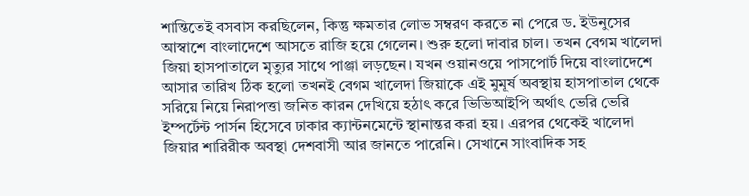শান্তিতেই বসবাস করছিলেন, কিন্তু ক্ষমতার লোভ সম্বরণ করতে না পেরে ড. ইউনুসের আস্বাশে বাংলাদেশে আসতে রাজি হয়ে গেলেন। শুরু হলো দাবার চাল। তখন বেগম খালেদা জিয়া হাসপাতালে মৃত্যুর সাথে পাঞ্জা লড়ছেন। যখন ওয়ানওয়ে পাসপোর্ট দিয়ে বাংলাদেশে আসার তারিখ ঠিক হলো তখনই বেগম খালেদা জিয়াকে এই মুমূর্ষ অবস্থায় হাসপাতাল থেকে সরিয়ে নিয়ে নিরাপত্তা জনিত কারন দেখিয়ে হঠাৎ করে ভিভিআইপি অর্থাৎ ভেরি ভেরি ইম্পর্টেন্ট পার্সন হিসেবে ঢাকার ক্যান্টনমেন্টে স্থানান্তর করা হয়। এরপর থেকেই খালেদা জিয়ার শারিরীক অবস্থা দেশবাসী আর জানতে পারেনি। সেখানে সাংবাদিক সহ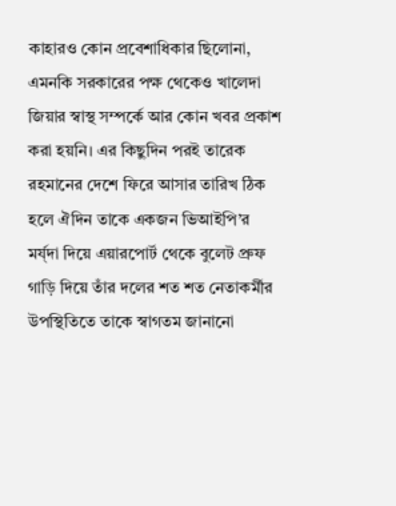কাহারও কোন প্রবেশাধিকার ছিলোনা, এমনকি সরকারের পক্ষ থেকেও খালেদা জিয়ার স্বাস্থ সম্পর্কে আর কোন খবর প্রকাশ করা হয়নি। এর কিছুদিন পরই তারেক রহমানের দেশে ফিরে আসার তারিখ ঠিক হলে ঐদিন তাকে একজন ভিআইপি’র মর্য্দা দিয়ে এয়ারপোর্ট থেকে বুলেট প্রুফ গাড়ি দিয়ে তাঁর দলের শত শত নেতাকর্মীর উপস্থিতিতে তাকে স্বাগতম জানানো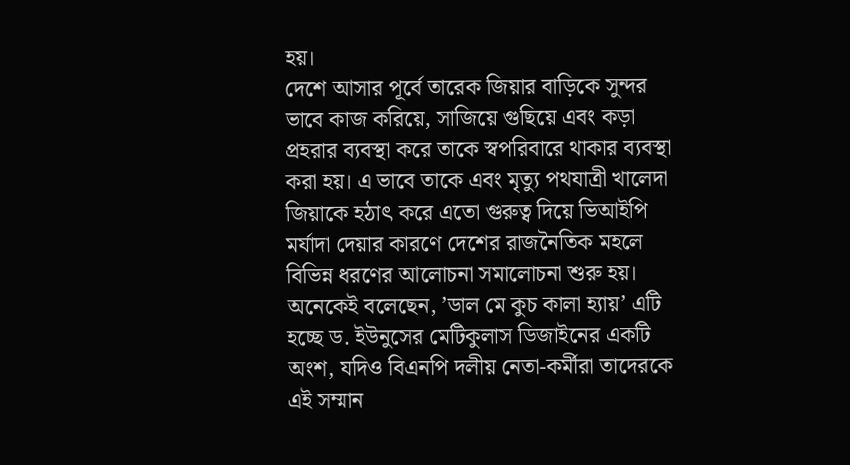হয়।
দেশে আসার পূর্বে তারেক জিয়ার বাড়িকে সুন্দর ভাবে কাজ করিয়ে, সাজিয়ে গুছিয়ে এবং কড়া প্রহরার ব্যবস্থা করে তাকে স্বপরিবারে থাকার ব্যবস্থা করা হয়। এ ভাবে তাকে এবং মৃত্যু পথযাত্রী খালেদা জিয়াকে হঠাৎ করে এতো গুরুত্ব দিয়ে ভিআইপি মর্যাদা দেয়ার কারণে দেশের রাজনৈতিক মহলে বিভিন্ন ধরণের আলোচনা সমালোচনা শুরু হয়। অনেকেই বলেছেন, ’ডাল মে কুচ কালা হ্যায়’ এটি হচ্ছে ড. ইউনুসের মেটিকুলাস ডিজাইনের একটি অংশ, যদিও বিএনপি দলীয় নেতা-কর্মীরা তাদেরকে এই সম্মান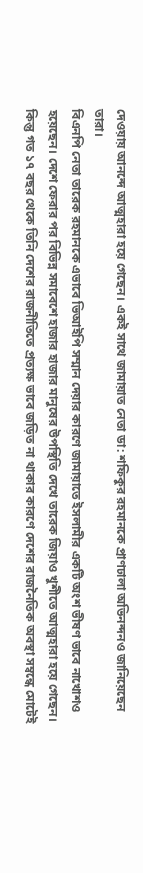দেওয়ায় আনন্দে আত্মহারা হয়ে গেছেন। একই সাথে জামায়াত নেতা ডা: শফিকুর রহমানকে প্রাণঢালা অভিনন্দনও জানিয়েছেন তারা।
বিএনপি নেতা তারেক রহমানকে এভাবে ভিআইপি সম্মান দেয়ার কারণে জামায়াতে ইসলামীর একটি অংশ ভীষণ ভাবে নাখোশও হয়েছেন। দেশে ফেরার পর বিভিন্ন সমাবেশে হাজার হাজার মানুষের উপস্থিতি দেখে তারেক জিয়াও খুশীতে আত্মহারা হয়ে গেছেন। কিন্তু গত ১৭ বছর থেকে তিনি দেশের রাজনীতিতে প্রত্যক্ষ ভাবে জড়িত না থাকার কারণে দেশের রাজনৈতিক অবস্থা সম্বন্ধে মোটেই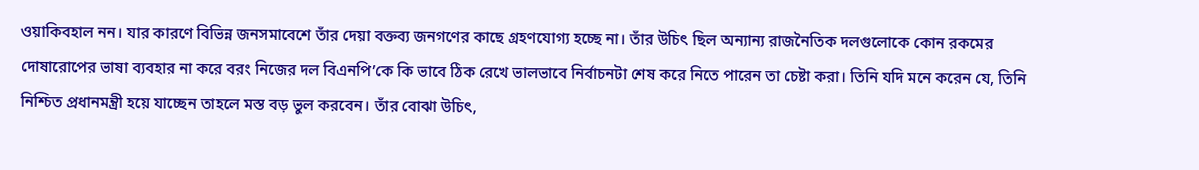ওয়াকিবহাল নন। যার কারণে বিভিন্ন জনসমাবেশে তাঁর দেয়া বক্তব্য জনগণের কাছে গ্রহণযোগ্য হচ্ছে না। তাঁর উচিৎ ছিল অন্যান্য রাজনৈতিক দলগুলোকে কোন রকমের দোষারোপের ভাষা ব্যবহার না করে বরং নিজের দল বিএনপি’কে কি ভাবে ঠিক রেখে ভালভাবে নির্বাচনটা শেষ করে নিতে পারেন তা চেষ্টা করা। তিনি যদি মনে করেন যে, তিনি নিশ্চিত প্রধানমন্ত্রী হয়ে যাচ্ছেন তাহলে মস্ত বড় ভুল করবেন। তাঁর বোঝা উচিৎ,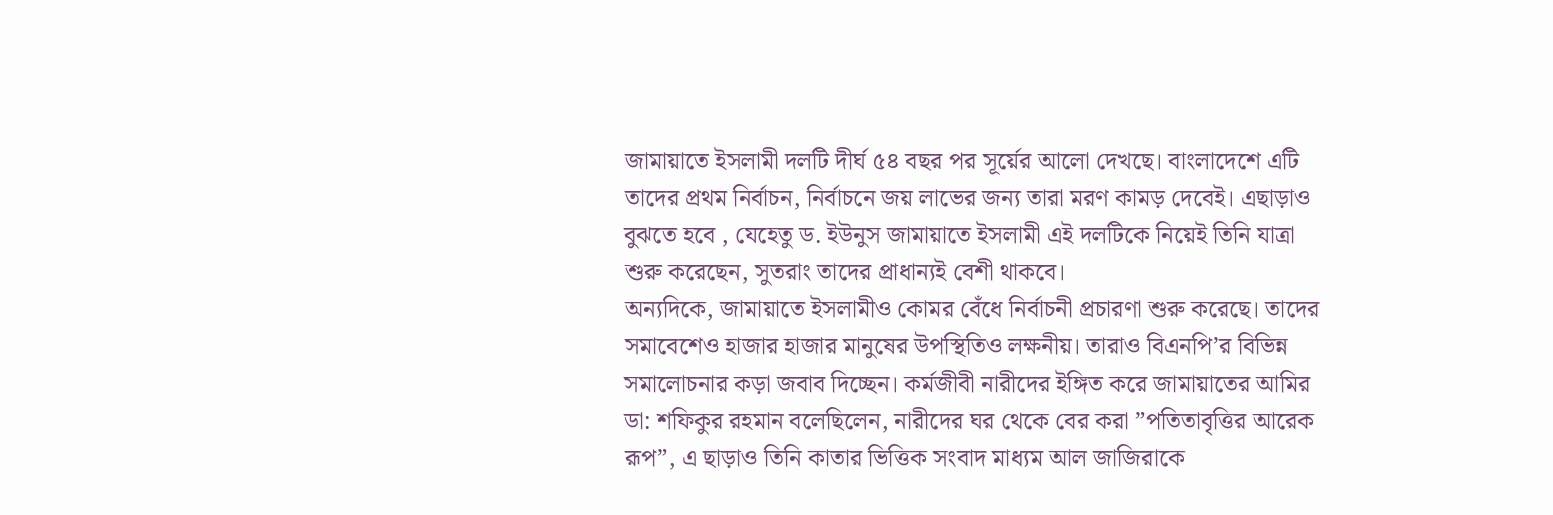জামায়াতে ইসলামী দলটি দীর্ঘ ৫৪ বছর পর সূর্য়ের আলো দেখছে। বাংলাদেশে এটি তাদের প্রথম নির্বাচন, নির্বাচনে জয় লাভের জন্য তারা মরণ কামড় দেবেই। এছাড়াও বুঝতে হবে , যেহেতু ড. ইউনুস জামায়াতে ইসলামী এই দলটিকে নিয়েই তিনি যাত্রা শুরু করেছেন, সুতরাং তাদের প্রাধান্যই বেশী থাকবে।
অন্যদিকে, জামায়াতে ইসলামীও কোমর বেঁধে নির্বাচনী প্রচারণা শুরু করেছে। তাদের সমাবেশেও হাজার হাজার মানুষের উপস্থিতিও লক্ষনীয়। তারাও বিএনপি’র বিভিন্ন সমালোচনার কড়া জবাব দিচ্ছেন। কর্মজীবী নারীদের ইঙ্গিত করে জামায়াতের আমির ডা: শফিকুর রহমান বলেছিলেন, নারীদের ঘর থেকে বের করা ”পতিতাবৃত্তির আরেক রূপ”, এ ছাড়াও তিনি কাতার ভিত্তিক সংবাদ মাধ্যম আল জাজিরাকে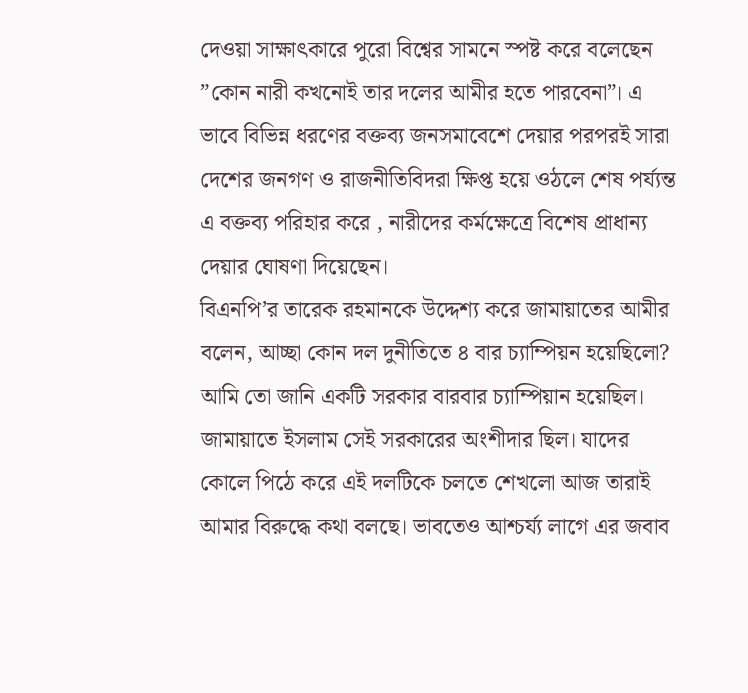দেওয়া সাক্ষাৎকারে পুরো বিশ্বের সামনে স্পষ্ট করে বলেছেন ”কোন নারী কখনোই তার দলের আমীর হতে পারবেনা”। এ ভাবে বিভিন্ন ধরণের বক্তব্য জনসমাবেশে দেয়ার পরপরই সারা দেশের জনগণ ও রাজনীতিবিদরা ক্ষিপ্ত হয়ে ওঠলে শেষ পর্য্যন্ত এ বক্তব্য পরিহার করে , নারীদের কর্মক্ষেত্রে বিশেষ প্রাধান্য দেয়ার ঘোষণা দিয়েছেন।
বিএনপি’র তারেক রহমানকে উদ্দেশ্য করে জামায়াতের আমীর বলেন, আচ্ছা কোন দল দুনীতিতে ৪ বার চ্যাম্পিয়ন হয়েছিলো? আমি তো জানি একটি সরকার বারবার চ্যাম্পিয়ান হয়েছিল। জামায়াতে ইসলাম সেই সরকারের অংশীদার ছিল। যাদের কোলে পিঠে করে এই দলটিকে চলতে শেখলো আজ তারাই আমার বিরুদ্ধে কথা বলছে। ভাবতেও আশ্চর্য্য লাগে এর জবাব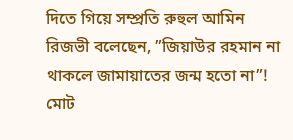দিতে গিয়ে সম্প্রতি রুহুল আমিন রিজভী বলেছেন, ”জিয়াউর রহমান না থাকলে জামায়াতের জন্ম হতো না”! মোট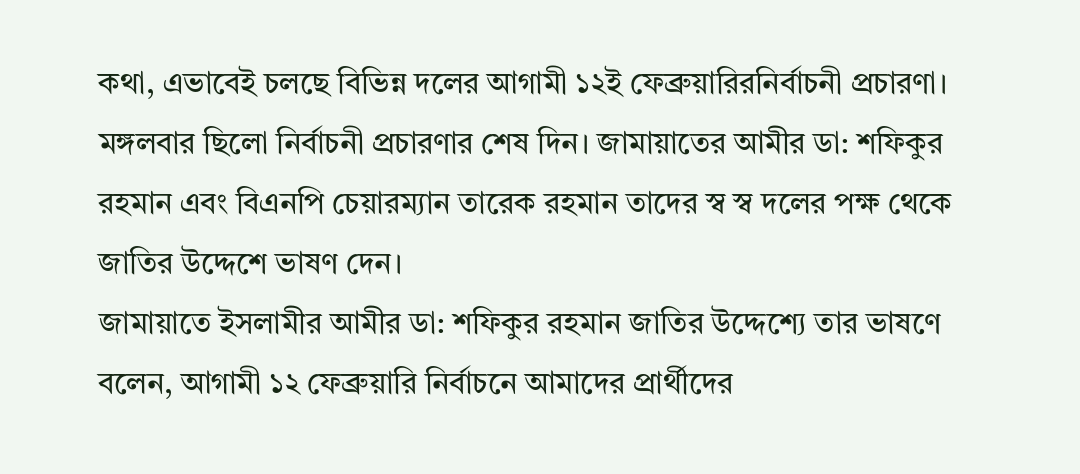কথা, এভাবেই চলছে বিভিন্ন দলের আগামী ১২ই ফেব্রুয়ারিরনির্বাচনী প্রচারণা।
মঙ্গলবার ছিলো নির্বাচনী প্রচারণার শেষ দিন। জামায়াতের আমীর ডা: শফিকুর রহমান এবং বিএনপি চেয়ারম্যান তারেক রহমান তাদের স্ব স্ব দলের পক্ষ থেকে জাতির উদ্দেশে ভাষণ দেন।
জামায়াতে ইসলামীর আমীর ডা: শফিকুর রহমান জাতির উদ্দেশ্যে তার ভাষণে বলেন, আগামী ১২ ফেব্রুয়ারি নির্বাচনে আমাদের প্রার্থীদের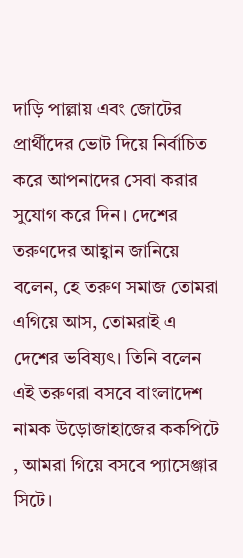দাড়ি পাল্লায় এবং জোটের প্রার্থীদের ভোট দিয়ে নির্বাচিত করে আপনাদের সেবা করার সুযোগ করে দিন। দেশের তরুণদের আহ্বান জানিয়ে বলেন, হে তরুণ সমাজ তোমরা এগিয়ে আস, তোমরাই এ দেশের ভবিষ্যৎ। তিনি বলেন এই তরুণরা বসবে বাংলাদেশ নামক উড়োজাহাজের ককপিটে , আমরা গিয়ে বসবে প্যাসেঞ্জার সিটে।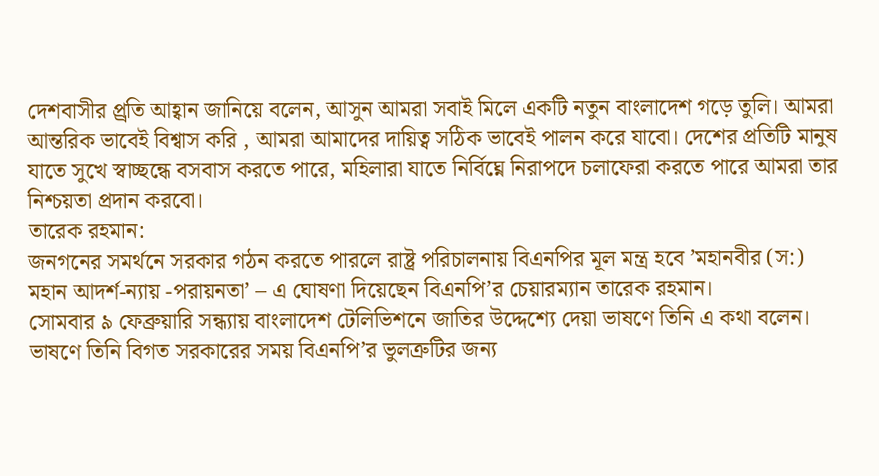দেশবাসীর প্র্রতি আহ্বান জানিয়ে বলেন, আসুন আমরা সবাই মিলে একটি নতুন বাংলাদেশ গড়ে তুলি। আমরা আন্তরিক ভাবেই বিশ্বাস করি , আমরা আমাদের দায়িত্ব সঠিক ভাবেই পালন করে যাবো। দেশের প্রতিটি মানুষ যাতে সুখে স্বাচ্ছন্ধে বসবাস করতে পারে, মহিলারা যাতে নির্বিঘ্নে নিরাপদে চলাফেরা করতে পারে আমরা তার নিশ্চয়তা প্রদান করবো।
তারেক রহমান:
জনগনের সমর্থনে সরকার গঠন করতে পারলে রাষ্ট্র পরিচালনায় বিএনপির মূল মন্ত্র হবে ’মহানবীর (স:) মহান আদর্শ-ন্যায় -পরায়নতা’ – এ ঘোষণা দিয়েছেন বিএনপি’র চেয়ারম্যান তারেক রহমান।
সোমবার ৯ ফেব্রুয়ারি সন্ধ্যায় বাংলাদেশ টেলিভিশনে জাতির উদ্দেশ্যে দেয়া ভাষণে তিনি এ কথা বলেন। ভাষণে তিনি বিগত সরকারের সময় বিএনপি’র ভুলত্রুটির জন্য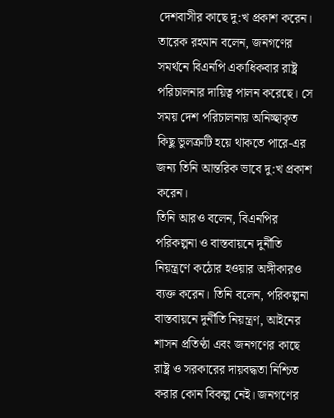দেশবাসীর কাছে দু:খ প্রকাশ করেন। তারেক রহমান বলেন, জনগণের সমর্থনে বিএনপি একাধিকবার রাষ্ট্র পরিচালনার দায়িত্ব পালন করেছে। সে সময় দেশ পরিচালনায় অনিচ্ছাকৃত কিছু ভুলত্রুটি হয়ে থাকতে পারে-এর জন্য তিনি আন্তরিক ভাবে দু:খ প্রকাশ করেন।
তিনি আরও বলেন, বিএনপির পরিকল্পনা ও বাস্তবায়নে দুর্নীতি নিয়ন্ত্রণে কঠোর হওয়ার অঙ্গীকারও ব্যক্ত করেন। তিনি বলেন, পরিকল্পনা বাস্তবায়নে দুর্নীতি নিয়ন্ত্রণ, আইনের শাসন প্রতিণ্ঠা এবং জনগণের কাছে রাষ্ট্র ও সরকারের দায়বদ্ধতা নিশ্চিত করার কোন বিকল্প নেই। জনগণের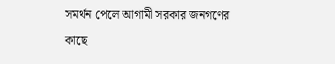সমর্থন পেলে আগামী সরকার জনগণের কাছে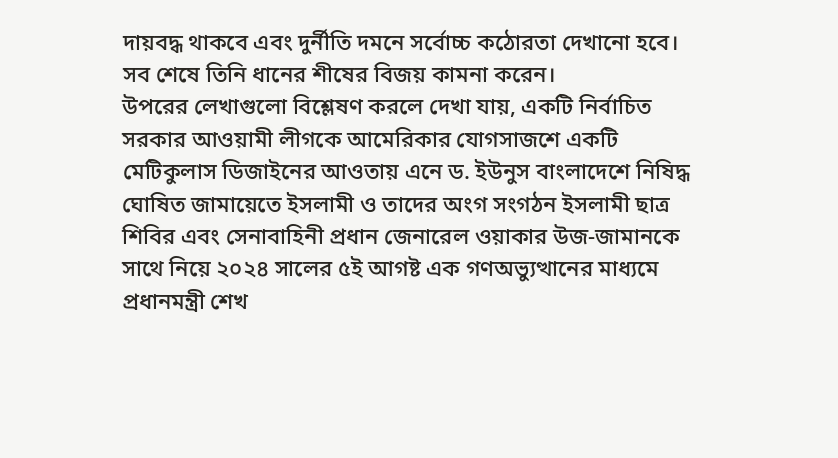দায়বদ্ধ থাকবে এবং দুর্নীতি দমনে সর্বোচ্চ কঠোরতা দেখানো হবে। সব শেষে তিনি ধানের শীষের বিজয় কামনা করেন।
উপরের লেখাগুলো বিশ্লেষণ করলে দেখা যায়, একটি নির্বাচিত সরকার আওয়ামী লীগকে আমেরিকার যোগসাজশে একটি মেটিকুলাস ডিজাইনের আওতায় এনে ড. ইউনুস বাংলাদেশে নিষিদ্ধ ঘোষিত জামায়েতে ইসলামী ও তাদের অংগ সংগঠন ইসলামী ছাত্র শিবির এবং সেনাবাহিনী প্রধান জেনারেল ওয়াকার উজ-জামানকে সাথে নিয়ে ২০২৪ সালের ৫ই আগষ্ট এক গণঅভ্যুত্থানের মাধ্যমে প্রধানমন্ত্রী শেখ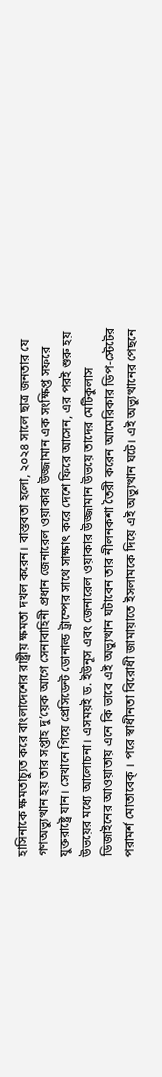হাসিনাকে ক্ষমতাচ্যুত করে বাংলাদেশের রাষ্ট্রীয় ক্ষমতা দখল করেন। বাস্তবতা হলো, ২০২৪ সালে ছাত্র জনতার যে গণঅভ্যুত্থান হয় তার সপ্তাহ দু’য়েক আগে সেনাবাহিনী প্রধান জেনারেল ওয়াকার উজ্জামান এক সংক্ষিপ্ত সফরে যুক্তরাষ্ট্রে যান। সেখানে গিয়ে প্রেসিডেন্ট ডোনাল্ড ট্রাম্পের সাথে সাক্ষাৎ করে দেশে ফিরে আসেন, এর পরই শুরু হয় উভয়ের মধ্যে আলোচনা। এসময়ই ড. ইউনূস এবং জেনারেল ওয়াকার উজ্জামান উভয়ে তাদের মেটিকুলাস ডিজাইনের আওয়াতায় এনে কি ভাবে এই অভ্যুত্থান ঘটাবেন তার নীলনকশা তৈরী করেন আমেরিকার ডিপ-স্টেটের পরামর্শ মোতাবেক্ । পরে স্বাধীনতা বিরোধী জামায়াতে ইসলামকে দিয়ে এই অভ্যুত্থান ঘটে। এই অভ্যুত্থানের পেছনে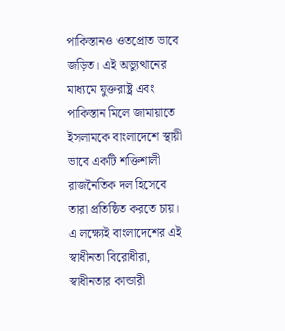পাকিস্তানও ওতপ্রোত ভাবে জড়িত। এই অভ্যুত্থানের মাধ্যমে যুক্তরাষ্ট্র এবং পাকিস্তান মিলে জামায়াতে ইসলামকে বাংলাদেশে স্থায়ী ভাবে একটি শক্তিশালী রাজনৈতিক দল হিসেবে তারা প্রতিষ্ঠিত করতে চায়। এ লক্ষ্যেই বাংলাদেশের এই স্বাধীনতা বিরোধীরা, স্বাধীনতার কান্ডারী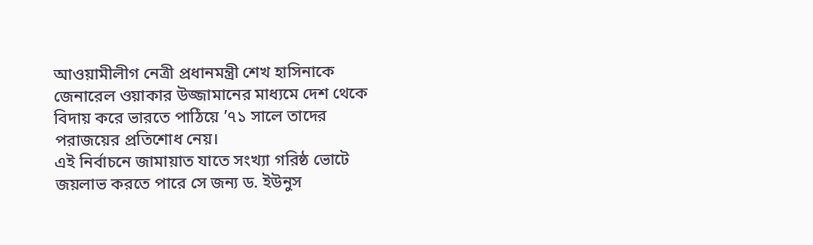আওয়ামীলীগ নেত্রী প্রধানমন্ত্রী শেখ হাসিনাকে জেনারেল ওয়াকার উজ্জামানের মাধ্যমে দেশ থেকে বিদায় করে ভারতে পাঠিয়ে ’৭১ সালে তাদের পরাজয়ের প্রতিশোধ নেয়।
এই নির্বাচনে জামায়াত যাতে সংখ্যা গরিষ্ঠ ভোটে জয়লাভ করতে পারে সে জন্য ড. ইউনুস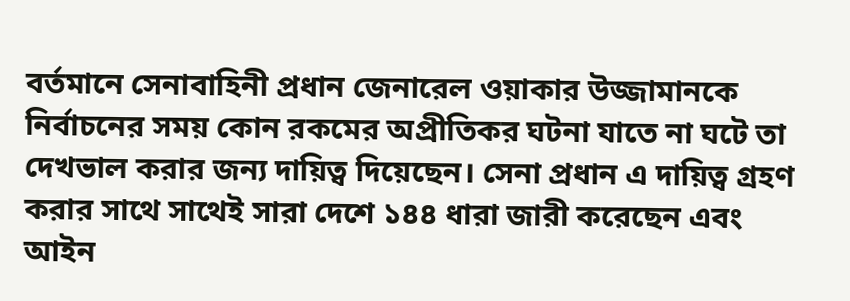বর্তমানে সেনাবাহিনী প্রধান জেনারেল ওয়াকার উজ্জামানকে নির্বাচনের সময় কোন রকমের অপ্রীতিকর ঘটনা যাতে না ঘটে তা দেখভাল করার জন্য দায়িত্ব দিয়েছেন। সেনা প্রধান এ দায়িত্ব গ্রহণ করার সাথে সাথেই সারা দেশে ১৪৪ ধারা জারী করেছেন এবং আইন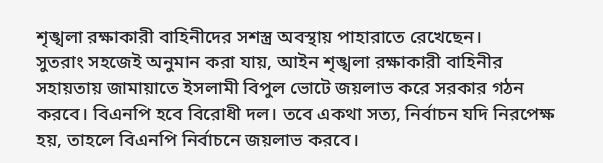শৃঙ্খলা রক্ষাকারী বাহিনীদের সশস্ত্র অবস্থায় পাহারাতে রেখেছেন।
সুতরাং সহজেই অনুমান করা যায়, আইন শৃঙ্খলা রক্ষাকারী বাহিনীর সহায়তায় জামায়াতে ইসলামী বিপুল ভোটে জয়লাভ করে সরকার গঠন করবে। বিএনপি হবে বিরোধী দল। তবে একথা সত্য, নির্বাচন যদি নিরপেক্ষ হয়, তাহলে বিএনপি নির্বাচনে জয়লাভ করবে।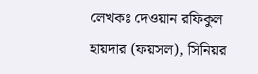লেখকঃ দেওয়ান রফিকুল হায়দার (ফয়সল), সিনিয়র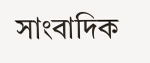সাংবাদিক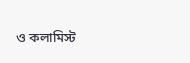ও কলামিস্ট